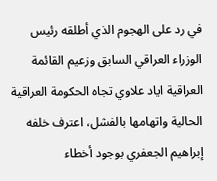في رد على الهجوم الذي أطلقه رئيس الوزراء العراقي السابق وزعيم القائمة العراقية اياد علاوي تجاه الحكومة العراقية الحالية واتهامها بالفشل، اعترف خلفه إبراهيم الجعفري بوجود أخطاء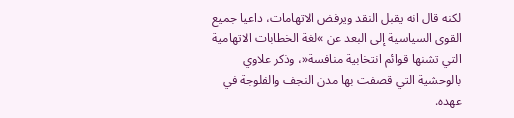لكنه قال انه يقبل النقد ويرفض الاتهامات، داعيا جميع القوى السياسية إلى البعد عن »لغة الخطابات الاتهامية التي تشنها قوائم انتخابية منافسة«، وذكر علاوي بالوحشية التي قصفت بها مدن النجف والفلوجة في عهده.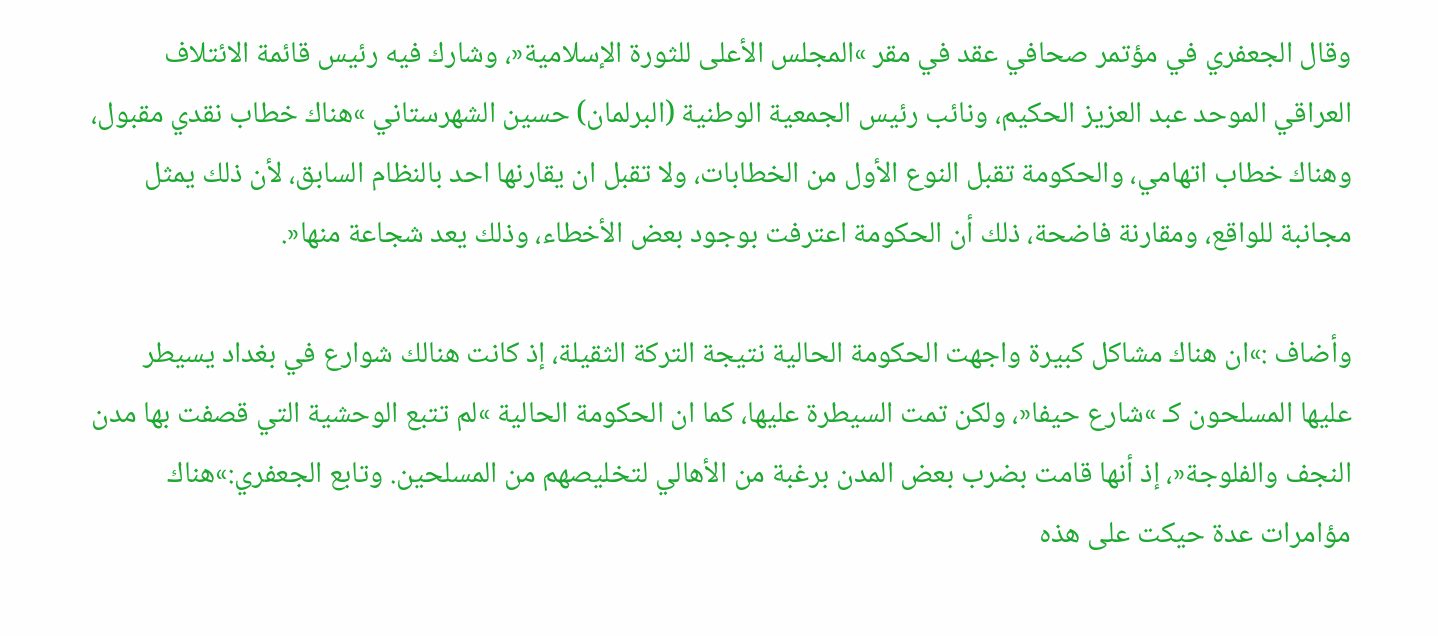وقال الجعفري في مؤتمر صحافي عقد في مقر »المجلس الأعلى للثورة الإسلامية«، وشارك فيه رئيس قائمة الائتلاف العراقي الموحد عبد العزيز الحكيم، ونائب رئيس الجمعية الوطنية (البرلمان) حسين الشهرستاني »هناك خطاب نقدي مقبول، وهناك خطاب اتهامي، والحكومة تقبل النوع الأول من الخطابات، ولا تقبل ان يقارنها احد بالنظام السابق، لأن ذلك يمثل مجانبة للواقع، ومقارنة فاضحة، ذلك أن الحكومة اعترفت بوجود بعض الأخطاء، وذلك يعد شجاعة منها«.

وأضاف :»ان هناك مشاكل كبيرة واجهت الحكومة الحالية نتيجة التركة الثقيلة، إذ كانت هنالك شوارع في بغداد يسيطر عليها المسلحون كـ »شارع حيفا«، ولكن تمت السيطرة عليها، كما ان الحكومة الحالية »لم تتبع الوحشية التي قصفت بها مدن النجف والفلوجة«، إذ أنها قامت بضرب بعض المدن برغبة من الأهالي لتخليصهم من المسلحين. وتابع الجعفري:»هناك مؤامرات عدة حيكت على هذه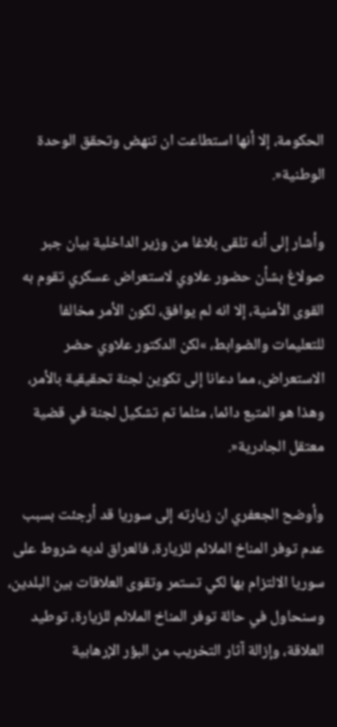الحكومة، إلا أنها استطاعت ان تنهض وتحقق الوحدة الوطنية«.

وأشار إلى أنه تلقى بلاغا من وزير الداخلية بيان جبر صولاغ بشأن حضور علاوي لاستعراض عسكري تقوم به القوى الأمنية، إلا انه لم يوافق، لكون الأمر مخالفا للتعليمات والضوابط، »لكن الدكتور علاوي حضر الاستعراض، مما دعانا إلى تكوين لجنة تحقيقية بالأمر، وهذا هو المتبع دائما، مثلما تم تشكيل لجنة في قضية معتقل الجادرية«.

وأوضح الجعفري ان زيارته إلى سوريا قد أرجئت بسبب عدم توفر المناخ الملائم للزيارة، فالعراق لديه شروط على سوريا الالتزام بها لكي تستمر وتقوى العلاقات بين البلدين، وسنحاول في حالة توفر المناخ الملائم للزيارة، توطيد العلاقة، وإزالة آثار التخريب من البؤر الإرهابية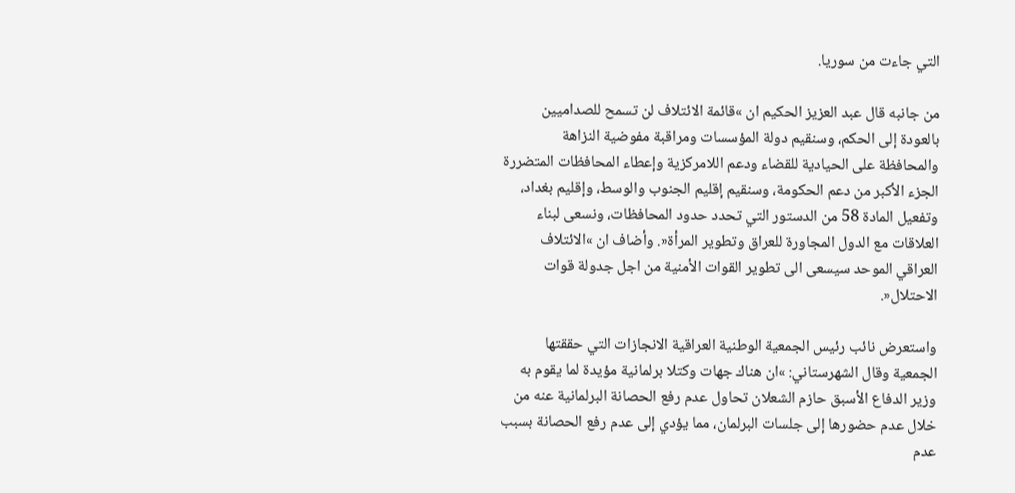التي جاءت من سوريا.

من جانبه قال عبد العزيز الحكيم ان »قائمة الائتلاف لن تسمح للصداميين بالعودة إلى الحكم، وسنقيم دولة المؤسسات ومراقبة مفوضية النزاهة والمحافظة على الحيادية للقضاء ودعم اللامركزية وإعطاء المحافظات المتضررة الجزء الأكبر من دعم الحكومة، وسنقيم إقليم الجنوب والوسط، وإقليم بغداد، وتفعيل المادة 58 من الدستور التي تحدد حدود المحافظات، ونسعى لبناء العلاقات مع الدول المجاورة للعراق وتطوير المرأة«. وأضاف ان »الائتلاف العراقي الموحد سيسعى الى تطوير القوات الأمنية من اجل جدولة قوات الاحتلال«.

واستعرض نائب رئيس الجمعية الوطنية العراقية الانجازات التي حققتها الجمعية وقال الشهرستاني: »ان هناك جهات وكتلا برلمانية مؤيدة لما يقوم به وزير الدفاع الأسبق حازم الشعلان تحاول عدم رفع الحصانة البرلمانية عنه من خلال عدم حضورها إلى جلسات البرلمان، مما يؤدي إلى عدم رفع الحصانة بسبب عدم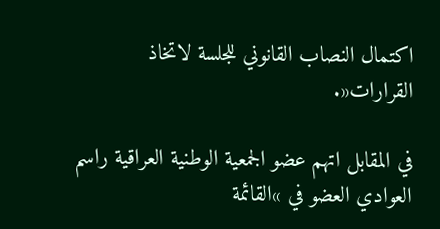اكتمال النصاب القانوني للجلسة لاتخاذ القرارات«.

في المقابل اتهم عضو الجمعية الوطنية العراقية راسم العوادي العضو في »القائمة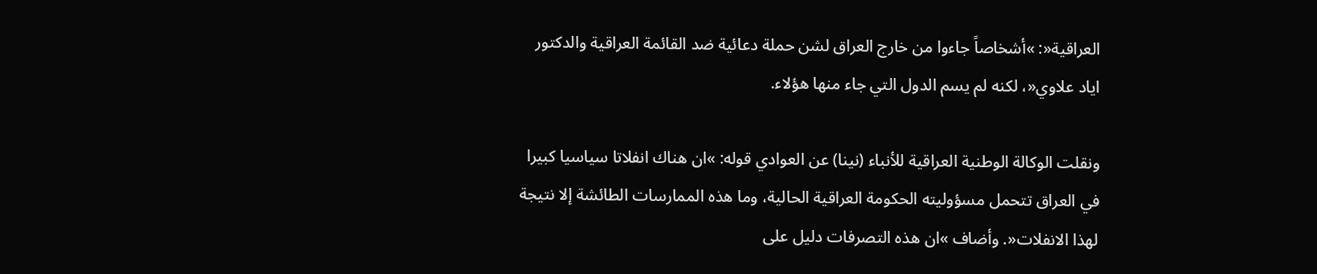العراقية«: »أشخاصاً جاءوا من خارج العراق لشن حملة دعائية ضد القائمة العراقية والدكتور اياد علاوي«، لكنه لم يسم الدول التي جاء منها هؤلاء.

ونقلت الوكالة الوطنية العراقية للأنباء (نينا) عن العوادي قوله: »ان هناك انفلاتا سياسيا كبيرا في العراق تتحمل مسؤوليته الحكومة العراقية الحالية، وما هذه الممارسات الطائشة إلا نتيجة لهذا الانفلات«. وأضاف »ان هذه التصرفات دليل على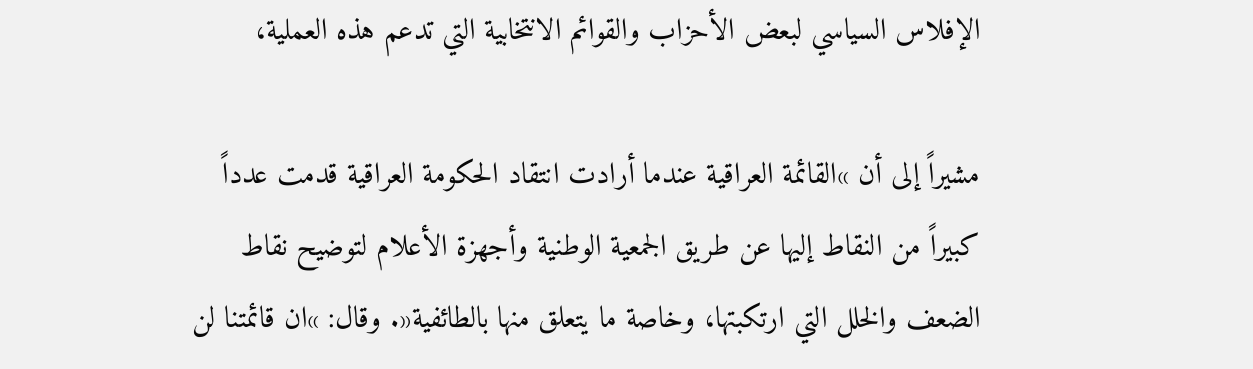الإفلاس السياسي لبعض الأحزاب والقوائم الانتخابية التي تدعم هذه العملية،

مشيراً إلى أن »القائمة العراقية عندما أرادت انتقاد الحكومة العراقية قدمت عدداً كبيراً من النقاط إليها عن طريق الجمعية الوطنية وأجهزة الأعلام لتوضيح نقاط الضعف والخلل التي ارتكبتها، وخاصة ما يتعلق منها بالطائفية«. وقال: »ان قائمتنا لن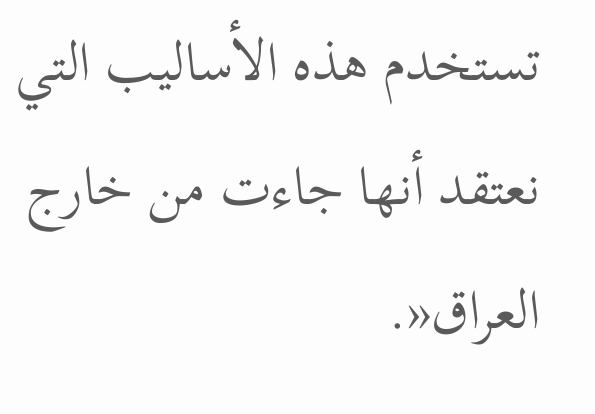تستخدم هذه الأساليب التي نعتقد أنها جاءت من خارج العراق«.